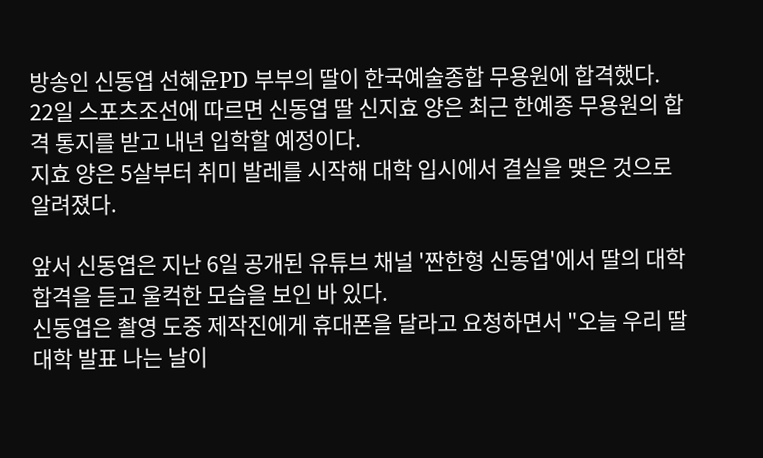방송인 신동엽 선혜윤PD 부부의 딸이 한국예술종합 무용원에 합격했다.
22일 스포츠조선에 따르면 신동엽 딸 신지효 양은 최근 한예종 무용원의 합격 통지를 받고 내년 입학할 예정이다.
지효 양은 5살부터 취미 발레를 시작해 대학 입시에서 결실을 맺은 것으로 알려졌다.

앞서 신동엽은 지난 6일 공개된 유튜브 채널 '짠한형 신동엽'에서 딸의 대학 합격을 듣고 울컥한 모습을 보인 바 있다.
신동엽은 촬영 도중 제작진에게 휴대폰을 달라고 요청하면서 "오늘 우리 딸 대학 발표 나는 날이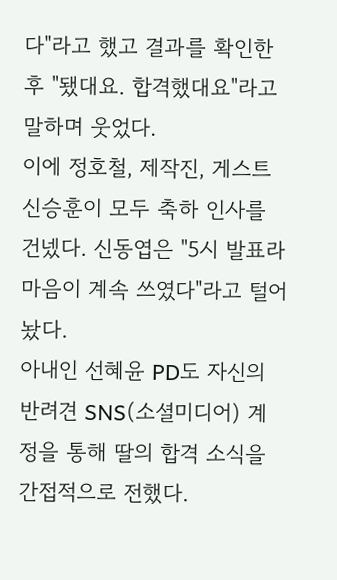다"라고 했고 결과를 확인한 후 "됐대요. 합격했대요"라고 말하며 웃었다.
이에 정호철, 제작진, 게스트 신승훈이 모두 축하 인사를 건넸다. 신동엽은 "5시 발표라 마음이 계속 쓰였다"라고 털어놨다.
아내인 선혜윤 PD도 자신의 반려견 SNS(소셜미디어) 계정을 통해 딸의 합격 소식을 간접적으로 전했다.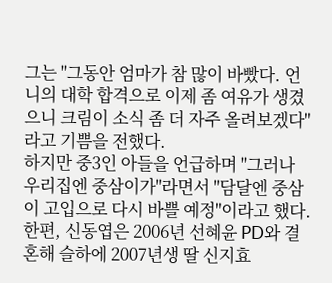그는 "그동안 엄마가 참 많이 바빴다. 언니의 대학 합격으로 이제 좀 여유가 생겼으니 크림이 소식 좀 더 자주 올려보겠다"라고 기쁨을 전했다.
하지만 중3인 아들을 언급하며 "그러나 우리집엔 중삼이가"라면서 "담달엔 중삼이 고입으로 다시 바쁠 예정"이라고 했다.
한편, 신동엽은 2006년 선혜윤 PD와 결혼해 슬하에 2007년생 딸 신지효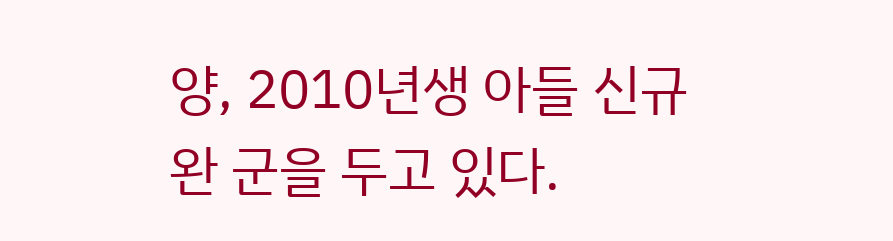양, 2010년생 아들 신규완 군을 두고 있다.